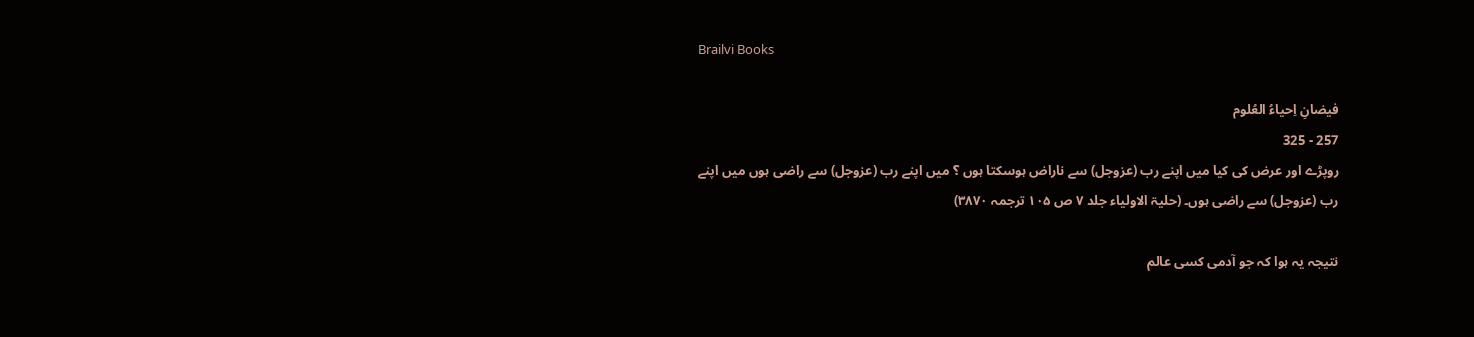Brailvi Books

فیضانِ اِحیاءُ العُلوم
257 - 325
روپڑے اور عرض کی کیا میں اپنے رب (عزوجل) سے ناراض ہوسکتا ہوں ؟ میں اپنے رب (عزوجل) سے راضی ہوں میں اپنے رب (عزوجل) سے راضی ہوں۔ (حلیۃ الاولیاء جلد ۷ ص ۱۰۵ ترجمہ ۳۸۷۰)

نتیجہ یہ ہوا کہ جو آدمی کسی عالم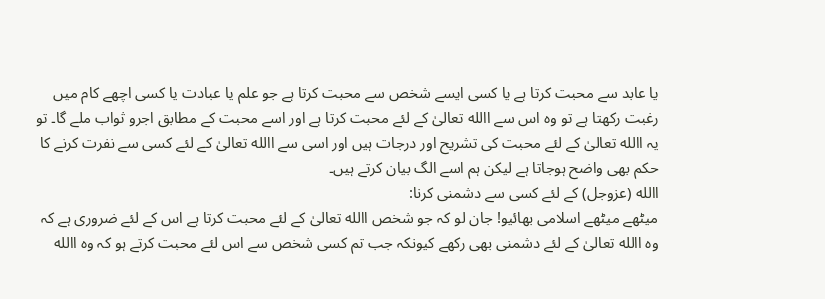یا عابد سے محبت کرتا ہے یا کسی ایسے شخص سے محبت کرتا ہے جو علم یا عبادت یا کسی اچھے کام میں رغبت رکھتا ہے تو وہ اس سے االله تعالیٰ کے لئے محبت کرتا ہے اور اسے محبت کے مطابق اجرو ثواب ملے گا۔ تو یہ االله تعالیٰ کے لئے محبت کی تشریح اور درجات ہیں اور اسی سے االله تعالیٰ کے لئے کسی سے نفرت کرنے کا حکم بھی واضح ہوجاتا ہے لیکن ہم اسے الگ بیان کرتے ہیں۔
االله (عزوجل) کے لئے کسی سے دشمنی کرنا:
میٹھے میٹھے اسلامی بھائیو! جان لو کہ جو شخص االله تعالیٰ کے لئے محبت کرتا ہے اس کے لئے ضروری ہے کہ وہ االله تعالیٰ کے لئے دشمنی بھی رکھے کیونکہ جب تم کسی شخص سے اس لئے محبت کرتے ہو کہ وہ االله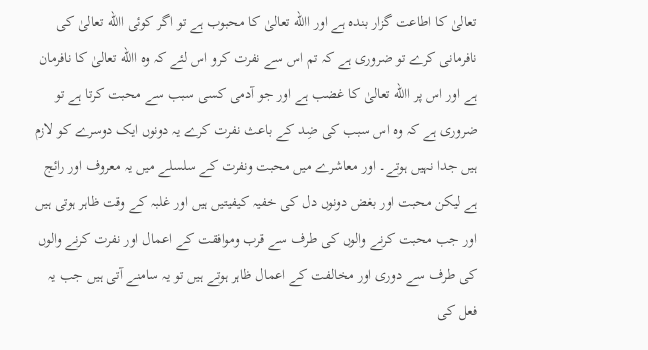تعالیٰ کا اطاعت گزار بندہ ہے اور االله تعالیٰ کا محبوب ہے تو اگر کوئی االله تعالیٰ کی نافرمانی کرے تو ضروری ہے کہ تم اس سے نفرت کرو اس لئے کہ وہ االله تعالیٰ کا نافرمان ہے اور اس پر االله تعالیٰ کا غضب ہے اور جو آدمی کسی سبب سے محبت کرتا ہے تو ضروری ہے کہ وہ اس سبب کی ضِد کے باعث نفرت کرے یہ دونوں ایک دوسرے کو لازم ہیں جدا نہیں ہوتے۔ اور معاشرے میں محبت ونفرت کے سلسلے میں یہ معروف اور رائج ہے لیکن محبت اور بغض دونوں دل کی خفیہ کیفیتیں ہیں اور غلبہ کے وقت ظاہر ہوتی ہیں اور جب محبت کرنے والوں کی طرف سے قرب وموافقت کے اعمال اور نفرت کرنے والوں کی طرف سے دوری اور مخالفت کے اعمال ظاہر ہوتے ہیں تو یہ سامنے آتی ہیں جب یہ فعل کی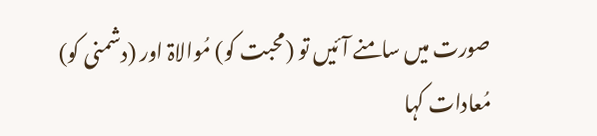صورت میں سامنے آئیں تو (محبت کو) مُوالاۃ اور (دشمنی کو) مُعادات کہا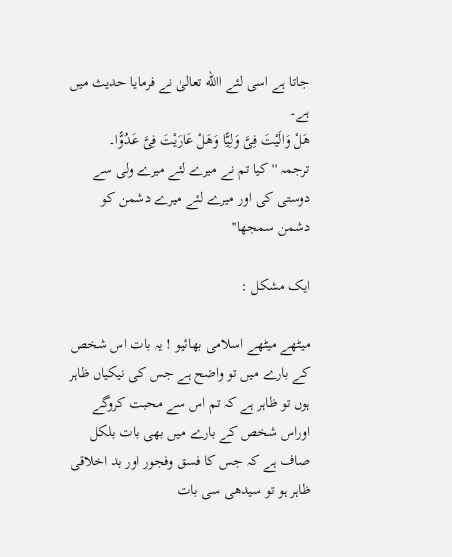جاتا ہے اسی لئے االله تعالیٰ نے فرمایا حدیث میں ہے۔
ھَلْ وَالَیْتَ فِیَّ وَلِیًّا وَھَلْ عَارَیْتَ فِیَّ عَدُوًّا۔
ترجمہ ''کیا تم نے میرے لئے میرے ولی سے دوستی کی اور میرے لئے میرے دشمن کو دشمن سمجھا''

ایک مشکل :

میٹھے میٹھے اسلامی بھائیو ! یہ بات اس شخص کے بارے میں تو واضح ہے جس کی نیکیاں ظاہر ہوں تو ظاہر ہے کہ تم اس سے محبت کروگے اوراس شخص کے بارے میں بھی بات بلکل صاف ہے کہ جس کا فسق وفجور اور بد اخلاقی ظاہر ہو تو سیدھی سی بات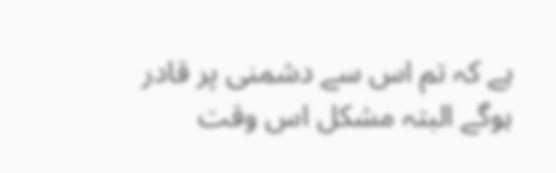ہے کہ تم اس سے دشمنی پر قادر ہوگے البتہ مشکل اس وقت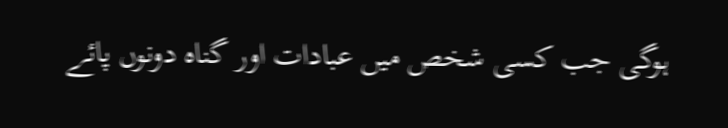ہوگی جب کسی شخص میں عبادات اور گناہ دونوں پائے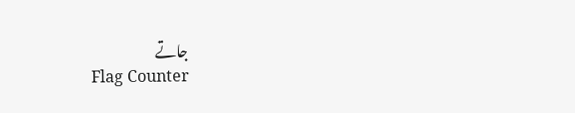جاتے
Flag Counter